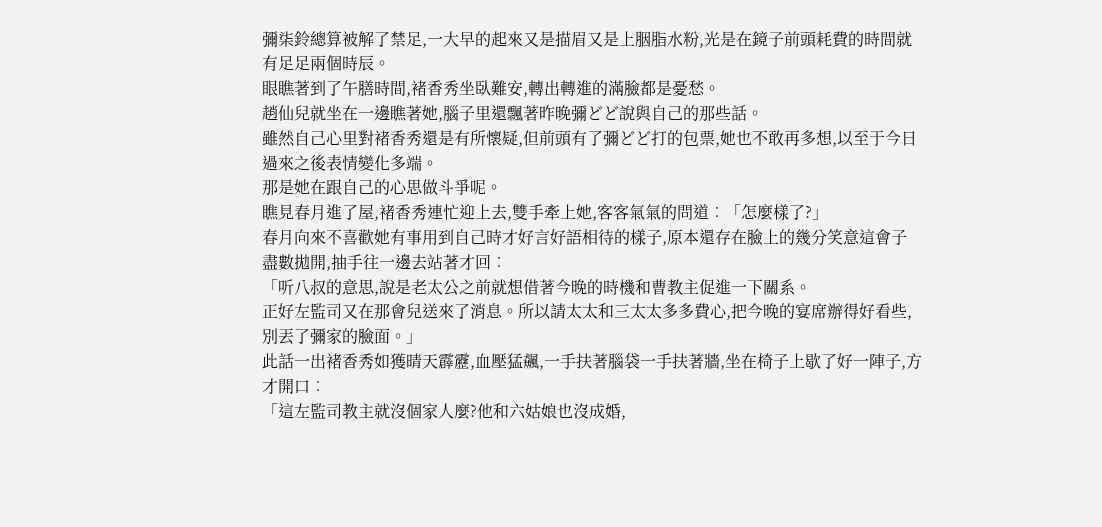彌柒鈴總算被解了禁足,一大早的起來又是描眉又是上胭脂水粉,光是在鏡子前頭耗費的時間就有足足兩個時辰。
眼瞧著到了午膳時間,褚香秀坐臥難安,轉出轉進的滿臉都是憂愁。
趙仙兒就坐在一邊瞧著她,腦子里還飄著昨晚彌どど說與自己的那些話。
雖然自己心里對褚香秀還是有所懷疑,但前頭有了彌どど打的包票,她也不敢再多想,以至于今日過來之後表情變化多端。
那是她在跟自己的心思做斗爭呢。
瞧見春月進了屋,褚香秀連忙迎上去,雙手牽上她,客客氣氣的問道︰「怎麼樣了?」
春月向來不喜歡她有事用到自己時才好言好語相待的樣子,原本還存在臉上的幾分笑意這會子盡數拋開,抽手往一邊去站著才回︰
「听八叔的意思,說是老太公之前就想借著今晚的時機和曹教主促進一下關系。
正好左監司又在那會兒送來了消息。所以請太太和三太太多多費心,把今晚的宴席辦得好看些,別丟了彌家的臉面。」
此話一出褚香秀如獲晴天霹靂,血壓猛飆,一手扶著腦袋一手扶著牆,坐在椅子上歇了好一陣子,方才開口︰
「這左監司教主就沒個家人麼?他和六姑娘也沒成婚,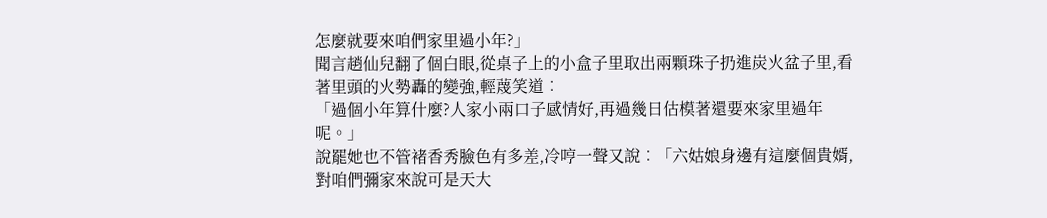怎麼就要來咱們家里過小年?」
聞言趙仙兒翻了個白眼,從桌子上的小盒子里取出兩顆珠子扔進炭火盆子里,看著里頭的火勢轟的變強,輕蔑笑道︰
「過個小年算什麼?人家小兩口子感情好,再過幾日估模著還要來家里過年呢。」
說罷她也不管褚香秀臉色有多差,冷哼一聲又說︰「六姑娘身邊有這麼個貴婿,對咱們彌家來說可是天大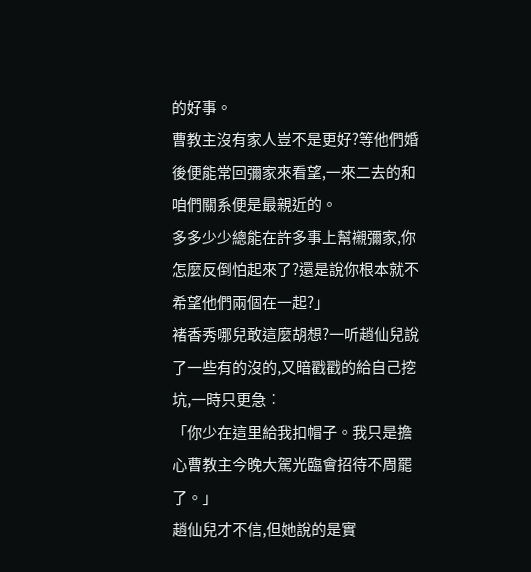的好事。
曹教主沒有家人豈不是更好?等他們婚後便能常回彌家來看望,一來二去的和咱們關系便是最親近的。
多多少少總能在許多事上幫襯彌家,你怎麼反倒怕起來了?還是說你根本就不希望他們兩個在一起?」
褚香秀哪兒敢這麼胡想?一听趙仙兒說了一些有的沒的,又暗戳戳的給自己挖坑,一時只更急︰
「你少在這里給我扣帽子。我只是擔心曹教主今晚大駕光臨會招待不周罷了。」
趙仙兒才不信,但她說的是實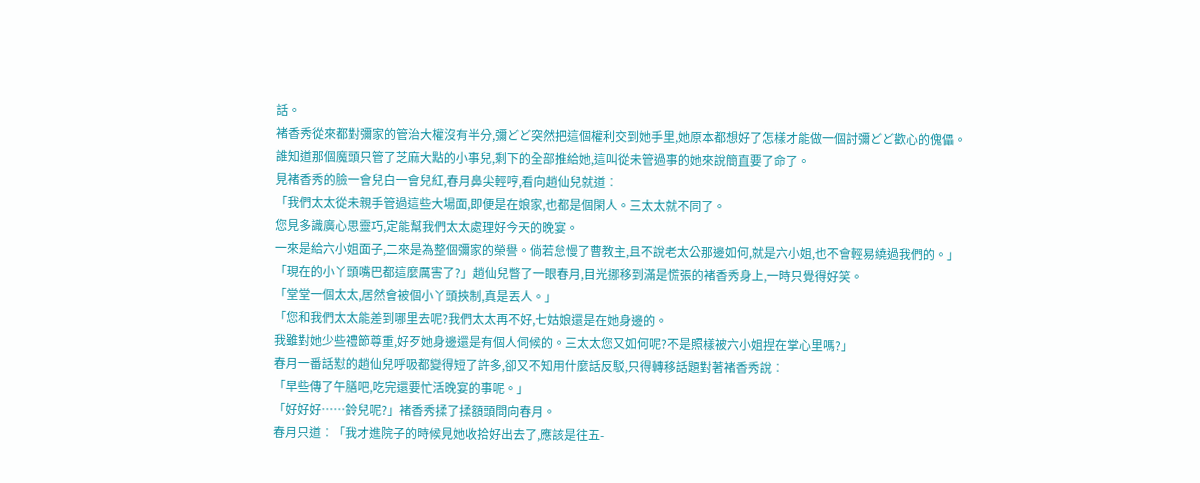話。
褚香秀從來都對彌家的管治大權沒有半分,彌どど突然把這個權利交到她手里,她原本都想好了怎樣才能做一個討彌どど歡心的傀儡。
誰知道那個魔頭只管了芝麻大點的小事兒,剩下的全部推給她,這叫從未管過事的她來說簡直要了命了。
見褚香秀的臉一會兒白一會兒紅,春月鼻尖輕哼,看向趙仙兒就道︰
「我們太太從未親手管過這些大場面,即便是在娘家,也都是個閑人。三太太就不同了。
您見多識廣心思靈巧,定能幫我們太太處理好今天的晚宴。
一來是給六小姐面子,二來是為整個彌家的榮譽。倘若怠慢了曹教主,且不說老太公那邊如何,就是六小姐,也不會輕易繞過我們的。」
「現在的小丫頭嘴巴都這麼厲害了?」趙仙兒瞥了一眼春月,目光挪移到滿是慌張的褚香秀身上,一時只覺得好笑。
「堂堂一個太太,居然會被個小丫頭挾制,真是丟人。」
「您和我們太太能差到哪里去呢?我們太太再不好,七姑娘還是在她身邊的。
我雖對她少些禮節尊重,好歹她身邊還是有個人伺候的。三太太您又如何呢?不是照樣被六小姐捏在掌心里嗎?」
春月一番話懟的趙仙兒呼吸都變得短了許多,卻又不知用什麼話反駁,只得轉移話題對著褚香秀說︰
「早些傳了午膳吧,吃完還要忙活晚宴的事呢。」
「好好好……鈴兒呢?」褚香秀揉了揉額頭問向春月。
春月只道︰「我才進院子的時候見她收拾好出去了,應該是往五-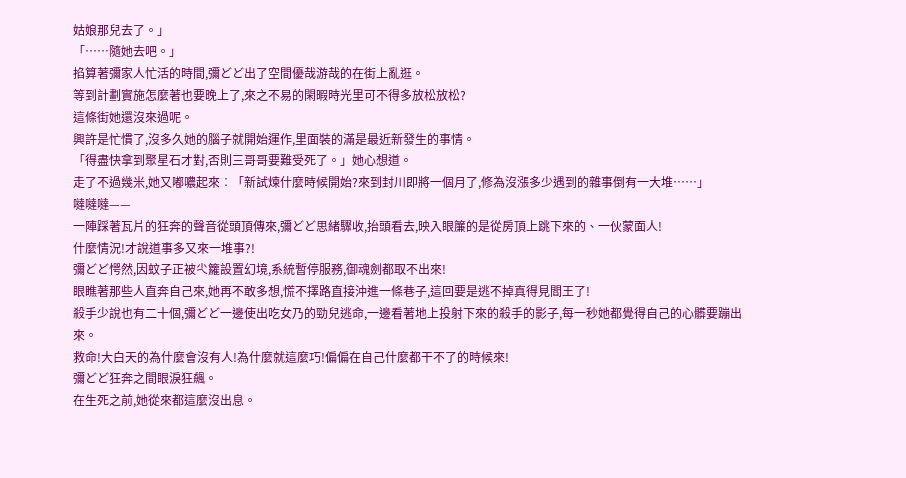姑娘那兒去了。」
「……隨她去吧。」
掐算著彌家人忙活的時間,彌どど出了空間優哉游哉的在街上亂逛。
等到計劃實施怎麼著也要晚上了,來之不易的閑暇時光里可不得多放松放松?
這條街她還沒來過呢。
興許是忙慣了,沒多久她的腦子就開始運作,里面裝的滿是最近新發生的事情。
「得盡快拿到聚星石才對,否則三哥哥要難受死了。」她心想道。
走了不過幾米,她又嘟噥起來︰「新試煉什麼時候開始?來到封川即將一個月了,修為沒漲多少遇到的雜事倒有一大堆……」
噠噠噠——
一陣踩著瓦片的狂奔的聲音從頭頂傳來,彌どど思緒驟收,抬頭看去,映入眼簾的是從房頂上跳下來的、一伙蒙面人!
什麼情況!才說道事多又來一堆事?!
彌どど愕然,因蚊子正被尐籮設置幻境,系統暫停服務,御魂劍都取不出來!
眼瞧著那些人直奔自己來,她再不敢多想,慌不擇路直接沖進一條巷子,這回要是逃不掉真得見閻王了!
殺手少說也有二十個,彌どど一邊使出吃女乃的勁兒逃命,一邊看著地上投射下來的殺手的影子,每一秒她都覺得自己的心髒要蹦出來。
救命!大白天的為什麼會沒有人!為什麼就這麼巧!偏偏在自己什麼都干不了的時候來!
彌どど狂奔之間眼淚狂飆。
在生死之前,她從來都這麼沒出息。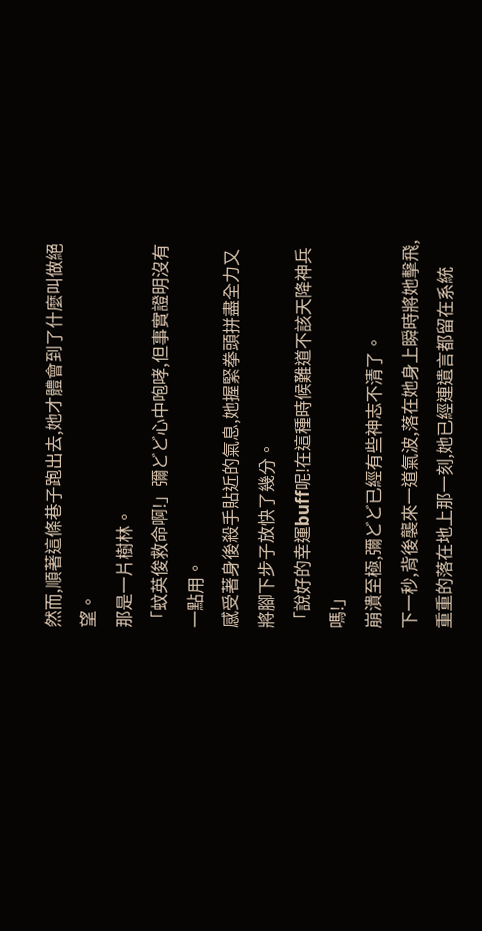然而,順著這條巷子跑出去,她才體會到了什麼叫做絕望。
那是一片樹林。
「蚊英俊救命啊!」彌どど心中咆哮,但事實證明沒有一點用。
感受著身後殺手貼近的氣息,她握緊拳頭拼盡全力又將腳下步子放快了幾分。
「說好的幸運buff呢!在這種時候難道不該天降神兵嗎!」
崩潰至極,彌どど已經有些神志不清了。
下一秒,背後襲來一道氣波,落在她身上瞬時將她擊飛,重重的落在地上那一刻,她已經連遺言都留在系統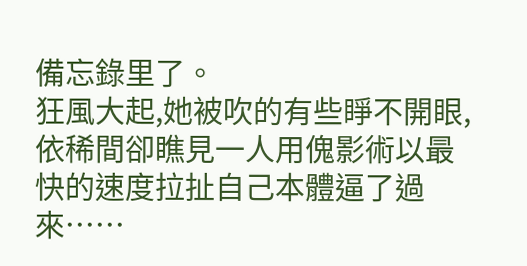備忘錄里了。
狂風大起,她被吹的有些睜不開眼,依稀間卻瞧見一人用傀影術以最快的速度拉扯自己本體逼了過來……